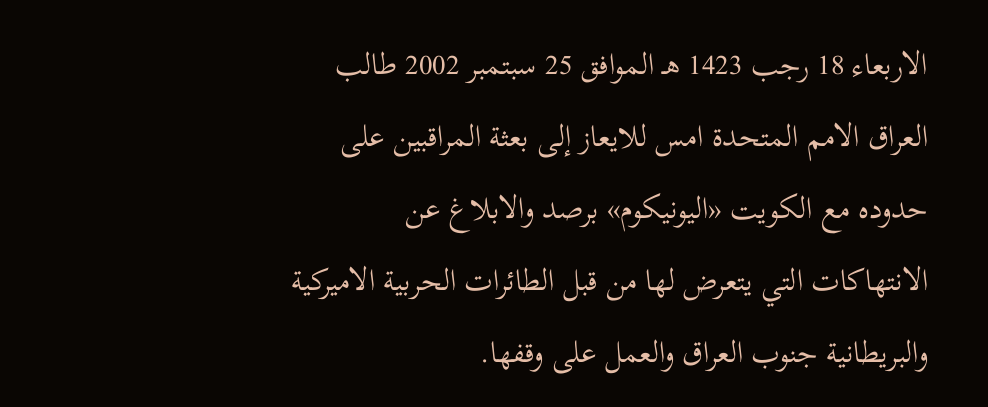الاربعاء 18 رجب 1423 هـ الموافق 25 سبتمبر 2002 طالب العراق الامم المتحدة امس للايعاز إلى بعثة المراقبين على حدوده مع الكويت «اليونيكوم» برصد والابلاغ عن الانتهاكات التي يتعرض لها من قبل الطائرات الحربية الاميركية والبريطانية جنوب العراق والعمل على وقفها.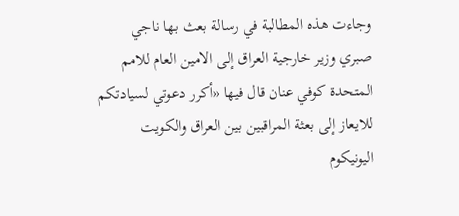وجاءت هذه المطالبة في رسالة بعث بها ناجي صبري وزير خارجية العراق إلى الامين العام للامم المتحدة كوفي عنان قال فيها «أكرر دعوتي لسيادتكم للايعاز إلى بعثة المراقبين بين العراق والكويت اليونيكوم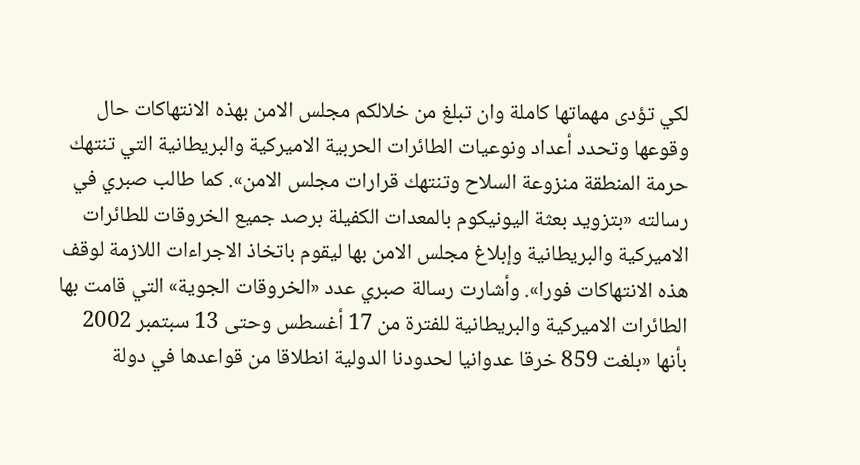لكي تؤدى مهماتها كاملة وان تبلغ من خلالكم مجلس الامن بهذه الانتهاكات حال وقوعها وتحدد أعداد ونوعيات الطائرات الحربية الاميركية والبريطانية التي تنتهك حرمة المنطقة منزوعة السلاح وتنتهك قرارات مجلس الامن». كما طالب صبري في رسالته «بتزويد بعثة اليونيكوم بالمعدات الكفيلة برصد جميع الخروقات للطائرات الاميركية والبريطانية وإبلاغ مجلس الامن بها ليقوم باتخاذ الاجراءات اللازمة لوقف هذه الانتهاكات فورا». وأشارت رسالة صبري عدد «الخروقات الجوية» التي قامت بها الطائرات الاميركية والبريطانية للفترة من 17 أغسطس وحتى 13 سبتمبر 2002 بأنها «بلغت 859 خرقا عدوانيا لحدودنا الدولية انطلاقا من قواعدها في دولة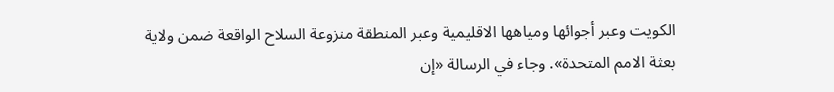الكويت وعبر أجوائها ومياهها الاقليمية وعبر المنطقة منزوعة السلاح الواقعة ضمن ولاية بعثة الامم المتحدة». وجاء في الرسالة «إن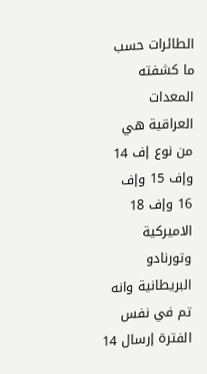الطائرات حسب ما كشفته المعدات العراقية هي من نوع إف 14 وإف 15 وإف 16 وإف 18 الاميركية وتورنادو البريطانية وانه تم في نفس الفترة إرسال 14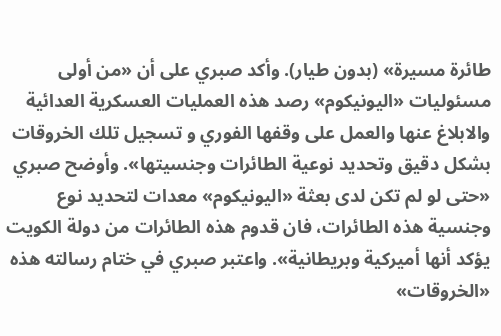طائرة مسيرة» (بدون طيار). وأكد صبري على أن «من أولى مسئوليات «اليونيكوم» رصد هذه العمليات العسكرية العدائية والابلاغ عنها والعمل على وقفها الفوري و تسجيل تلك الخروقات بشكل دقيق وتحديد نوعية الطائرات وجنسيتها». وأوضح صبري «حتى لو لم تكن لدى بعثة «اليونيكوم» معدات لتحديد نوع وجنسية هذه الطائرات، فان قدوم هذه الطائرات من دولة الكويت يؤكد أنها أميركية وبريطانية». واعتبر صبري في ختام رسالته هذه «الخروقات»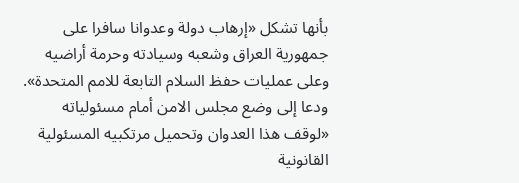بأنها تشكل «إرهاب دولة وعدوانا سافرا على جمهورية العراق وشعبه وسيادته وحرمة أراضيه وعلى عمليات حفظ السلام التابعة للامم المتحدة». ودعا إلى وضع مجلس الامن أمام مسئولياته «لوقف هذا العدوان وتحميل مرتكبيه المسئولية القانونية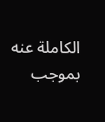الكاملة عنه بموجب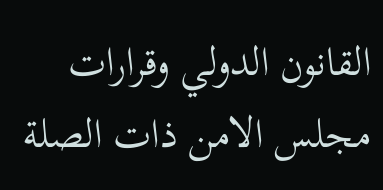القانون الدولي وقرارات مجلس الامن ذات الصلة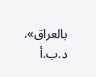بالعراق». د.ب.أ